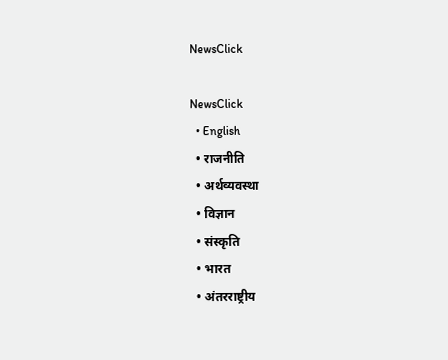NewsClick

NewsClick
  • English
  • राजनीति
  • अर्थव्यवस्था
  • विज्ञान
  • संस्कृति
  • भारत
  • अंतरराष्ट्रीय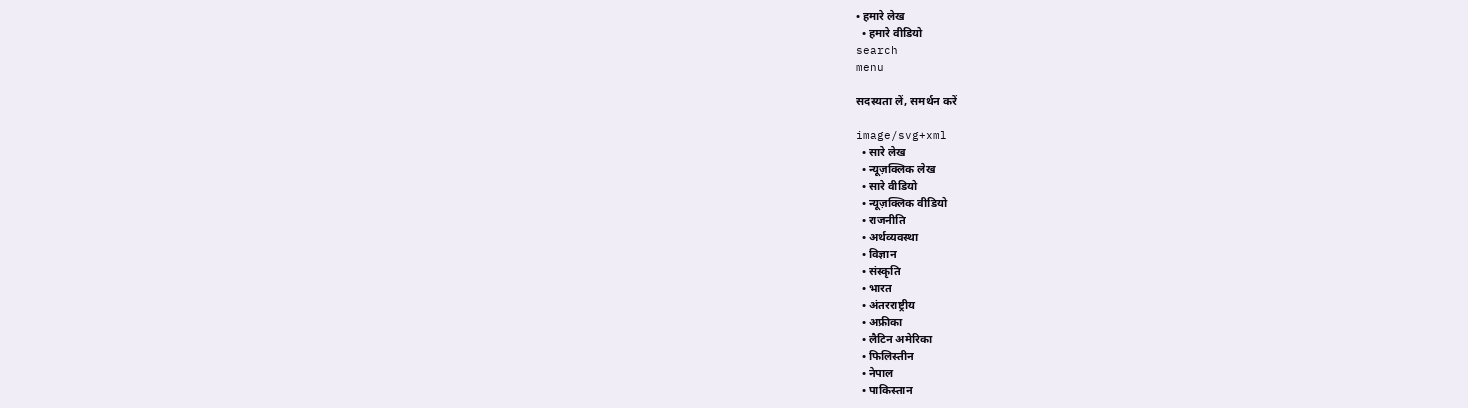• हमारे लेख
  • हमारे वीडियो
search
menu

सदस्यता लें, समर्थन करें

image/svg+xml
  • सारे लेख
  • न्यूज़क्लिक लेख
  • सारे वीडियो
  • न्यूज़क्लिक वीडियो
  • राजनीति
  • अर्थव्यवस्था
  • विज्ञान
  • संस्कृति
  • भारत
  • अंतरराष्ट्रीय
  • अफ्रीका
  • लैटिन अमेरिका
  • फिलिस्तीन
  • नेपाल
  • पाकिस्तान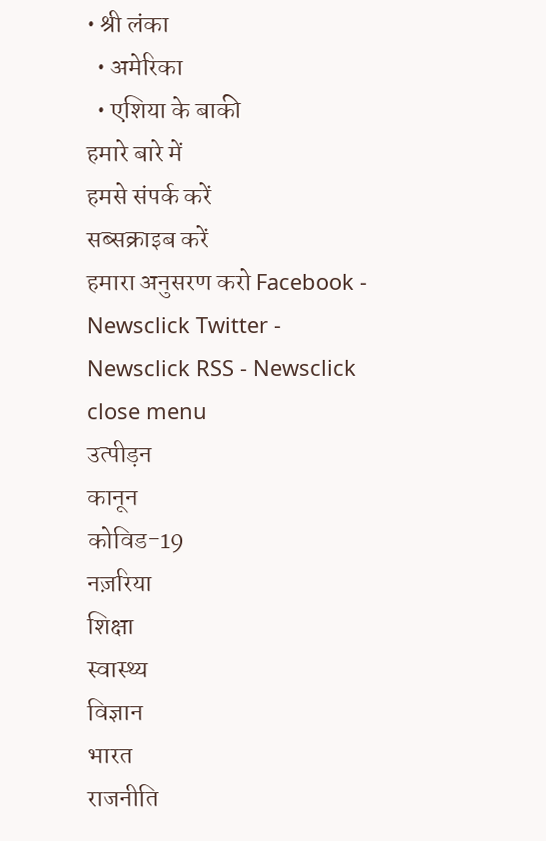• श्री लंका
  • अमेरिका
  • एशिया के बाकी
हमारे बारे में
हमसे संपर्क करें
सब्सक्राइब करें
हमारा अनुसरण करो Facebook - Newsclick Twitter - Newsclick RSS - Newsclick
close menu
उत्पीड़न
कानून
कोविड-19
नज़रिया
शिक्षा
स्वास्थ्य
विज्ञान
भारत
राजनीति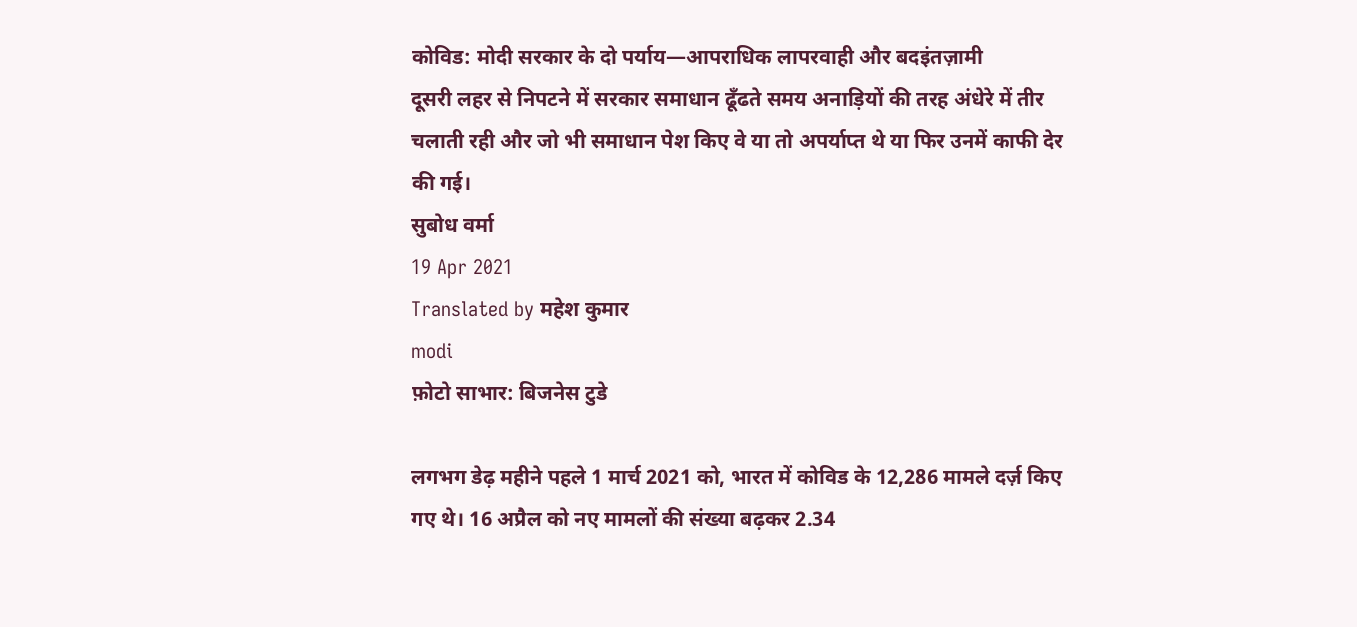कोविड: मोदी सरकार के दो पर्याय—आपराधिक लापरवाही और बदइंतज़ामी
दूसरी लहर से निपटने में सरकार समाधान ढूँढते समय अनाड़ियों की तरह अंधेरे में तीर चलाती रही और जो भी समाधान पेश किए वे या तो अपर्याप्त थे या फिर उनमें काफी देर की गई।
सुबोध वर्मा
19 Apr 2021
Translated by महेश कुमार
modi
फ़ोटो साभार: बिजनेस टुडे

लगभग डेढ़ महीने पहले 1 मार्च 2021 को, भारत में कोविड के 12,286 मामले दर्ज़ किए गए थे। 16 अप्रैल को नए मामलों की संख्या बढ़कर 2.34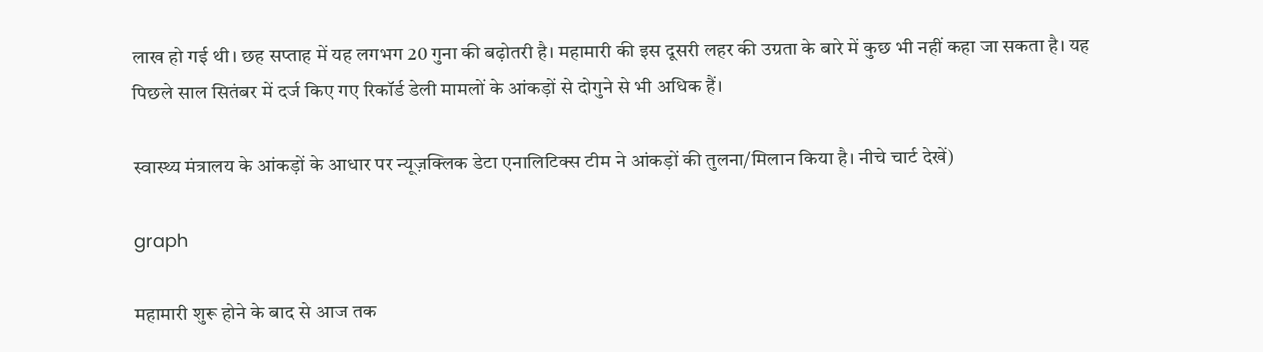लाख हो गई थी। छह सप्ताह में यह लगभग 20 गुना की बढ़ोतरी है। महामारी की इस दूसरी लहर की उग्रता के बारे में कुछ भी नहीं कहा जा सकता है। यह पिछले साल सितंबर में दर्ज किए गए रिकॉर्ड डेली मामलों के आंकड़ों से दोगुने से भी अधिक हैं।

स्वास्थ्य मंत्रालय के आंकड़ों के आधार पर न्यूज़क्लिक डेटा एनालिटिक्स टीम ने आंकड़ों की तुलना/मिलान किया है। नीचे चार्ट देखें)

graph

महामारी शुरू होने के बाद से आज तक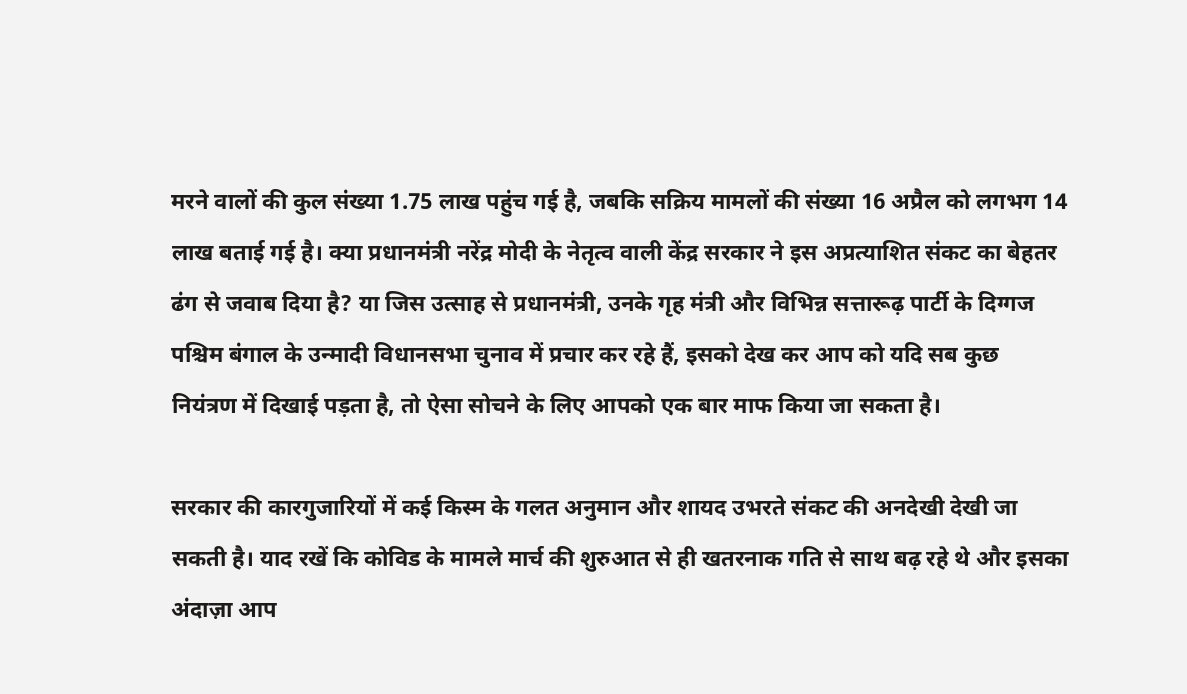मरने वालों की कुल संख्या 1.75 लाख पहुंच गई है, जबकि सक्रिय मामलों की संख्या 16 अप्रैल को लगभग 14 लाख बताई गई है। क्या प्रधानमंत्री नरेंद्र मोदी के नेतृत्व वाली केंद्र सरकार ने इस अप्रत्याशित संकट का बेहतर ढंग से जवाब दिया है? या जिस उत्साह से प्रधानमंत्री, उनके गृह मंत्री और विभिन्न सत्तारूढ़ पार्टी के दिग्गज पश्चिम बंगाल के उन्मादी विधानसभा चुनाव में प्रचार कर रहे हैं, इसको देख कर आप को यदि सब कुछ नियंत्रण में दिखाई पड़ता है, तो ऐसा सोचने के लिए आपको एक बार माफ किया जा सकता है।

सरकार की कारगुजारियों में कई किस्म के गलत अनुमान और शायद उभरते संकट की अनदेखी देखी जा सकती है। याद रखें कि कोविड के मामले मार्च की शुरुआत से ही खतरनाक गति से साथ बढ़ रहे थे और इसका अंदाज़ा आप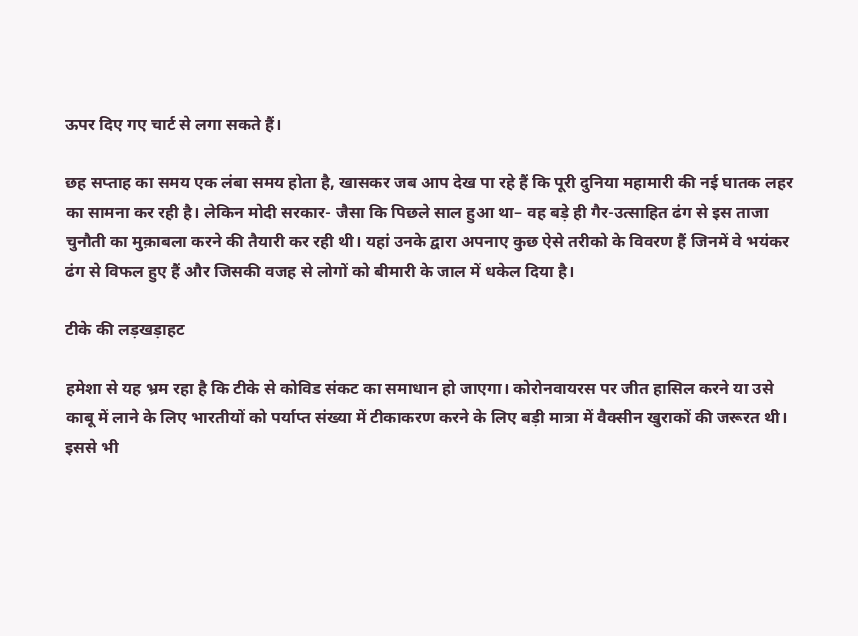ऊपर दिए गए चार्ट से लगा सकते हैं।

छह सप्ताह का समय एक लंबा समय होता है, खासकर जब आप देख पा रहे हैं कि पूरी दुनिया महामारी की नई घातक लहर का सामना कर रही है। लेकिन मोदी सरकार- जैसा कि पिछले साल हुआ था– वह बड़े ही गैर-उत्साहित ढंग से इस ताजा चुनौती का मुक़ाबला करने की तैयारी कर रही थी। यहां उनके द्वारा अपनाए कुछ ऐसे तरीको के विवरण हैं जिनमें वे भयंकर ढंग से विफल हुए हैं और जिसकी वजह से लोगों को बीमारी के जाल में धकेल दिया है।

टीके की लड़खड़ाहट

हमेशा से यह भ्रम रहा है कि टीके से कोविड संकट का समाधान हो जाएगा। कोरोनवायरस पर जीत हासिल करने या उसे काबू में लाने के लिए भारतीयों को पर्याप्त संख्या में टीकाकरण करने के लिए बड़ी मात्रा में वैक्सीन खुराकों की जरूरत थी। इससे भी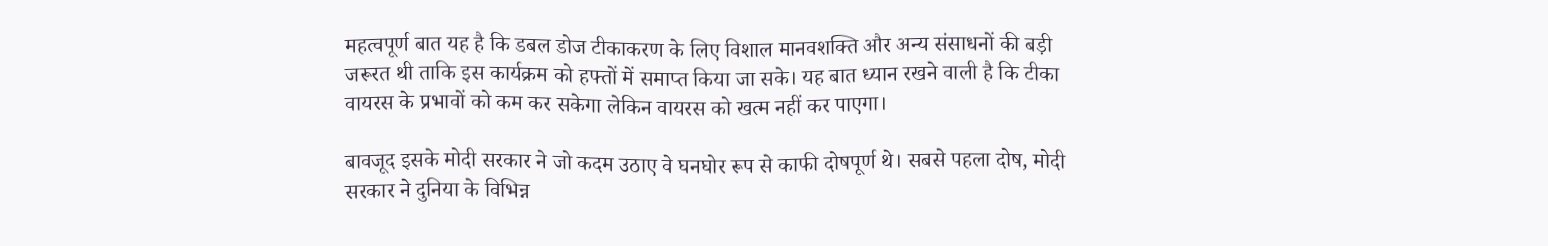महत्वपूर्ण बात यह है कि डबल डोज टीकाकरण के लिए विशाल मानवशक्ति और अन्य संसाधनों की बड़ी जरूरत थी ताकि इस कार्यक्रम को हफ्तों में समाप्त किया जा सके। यह बात ध्यान रखने वाली है कि टीका वायरस के प्रभावों को कम कर सकेगा लेकिन वायरस को खत्म नहीं कर पाएगा।

बावजूद इसके मोदी सरकार ने जो कदम उठाए वे घनघोर रूप से काफी दोषपूर्ण थे। सबसे पहला दोष, मोदी सरकार ने दुनिया के विभिन्न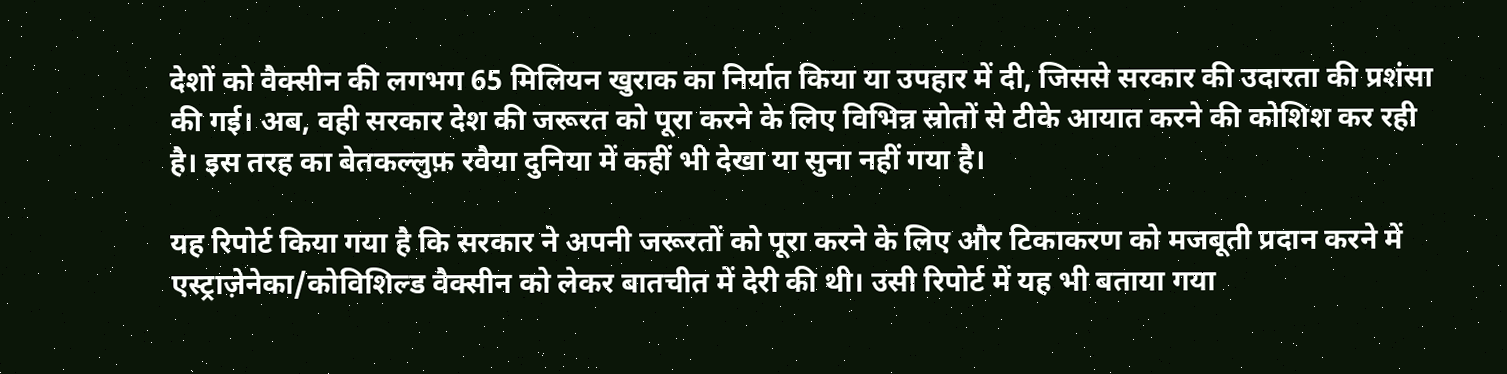देशों को वैक्सीन की लगभग 65 मिलियन खुराक का निर्यात किया या उपहार में दी, जिससे सरकार की उदारता की प्रशंसा की गई। अब, वही सरकार देश की जरूरत को पूरा करने के लिए विभिन्न स्रोतों से टीके आयात करने की कोशिश कर रही है। इस तरह का बेतकल्लुफ़ रवैया दुनिया में कहीं भी देखा या सुना नहीं गया है।

यह रिपोर्ट किया गया है कि सरकार ने अपनी जरूरतों को पूरा करने के लिए और टिकाकरण को मजबूती प्रदान करने में एस्ट्राज़ेनेका/कोविशिल्ड वैक्सीन को लेकर बातचीत में देरी की थी। उसी रिपोर्ट में यह भी बताया गया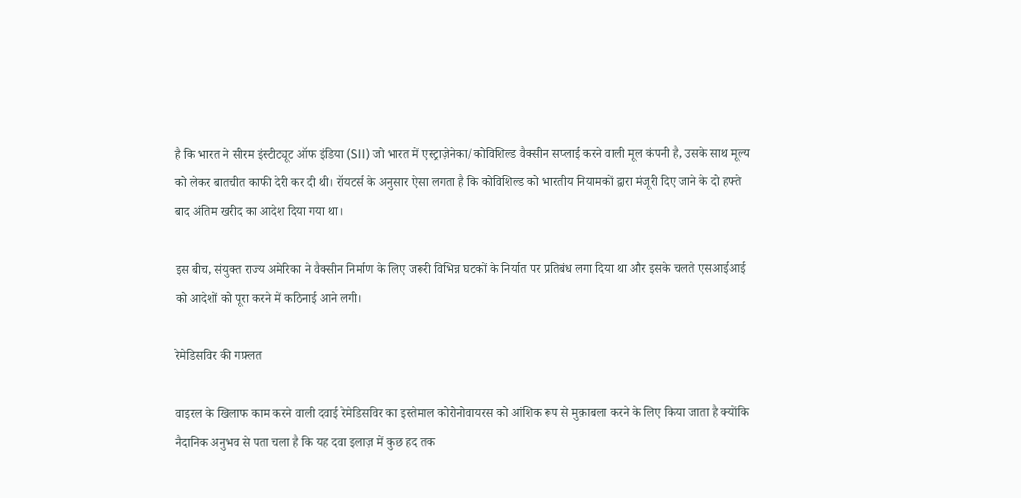है कि भारत ने सीरम इंस्टीट्यूट ऑफ इंडिया (SII) जो भारत में एस्ट्राज़ेनेका/कोविशिल्ड वैक्सीन सप्लाई करने वाली मूल कंपनी है, उसके साथ मूल्य को लेकर बातचीत काफी देरी कर दी थी। रॉयटर्स के अनुसार ऐसा लगता है कि कोविशिल्ड को भारतीय नियामकों द्वारा मंजूरी दिए जाने के दो हफ्ते बाद अंतिम खरीद का आदेश दिया गया था।

इस बीच, संयुक्त राज्य अमेरिका ने वैक्सीन निर्माण के लिए जरूरी विभिन्न घटकों के निर्यात पर प्रतिबंध लगा दिया था और इसके चलते एसआईआई को आदेशों को पूरा करने में कठिनाई आने लगी।

रेमेडिसविर की गफ़्लत

वाइरल के खिलाफ काम करने वाली दवाई रेमेडिसविर का इस्तेमाल कोरोनोवायरस को आंशिक रूप से मुक़ाबला करने के लिए किया जाता है क्योंकि नैदानिक अनुभव से पता चला है कि यह दवा इलाज़ में कुछ हद तक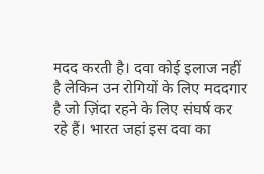मदद करती है। दवा कोई इलाज नहीं है लेकिन उन रोगियों के लिए मददगार है जो ज़िंदा रहने के लिए संघर्ष कर रहे हैं। भारत जहां इस दवा का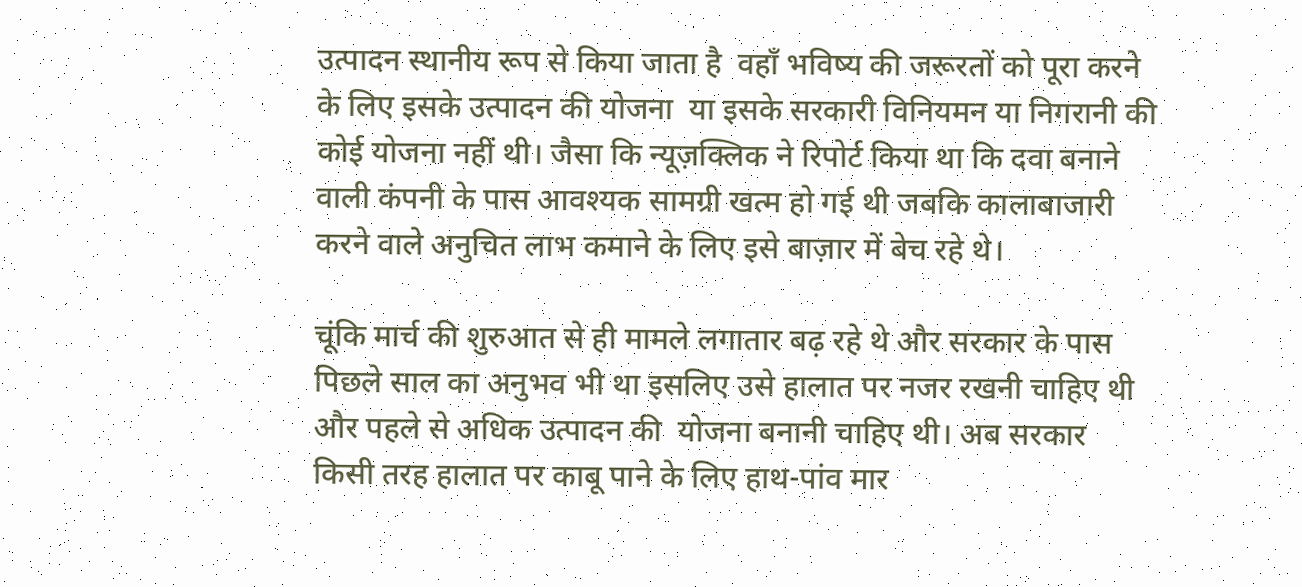उत्पादन स्थानीय रूप से किया जाता है  वहाँ भविष्य की जरूरतों को पूरा करने के लिए इसके उत्पादन की योजना  या इसके सरकारी विनियमन या निगरानी की कोई योजना नहीं थी। जैसा कि न्यूज़क्लिक ने रिपोर्ट किया था कि दवा बनाने वाली कंपनी के पास आवश्यक सामग्री खत्म हो गई थी जबकि कालाबाजारी करने वाले अनुचित लाभ कमाने के लिए इसे बाज़ार में बेच रहे थे।

चूंकि मार्च की शुरुआत से ही मामले लगातार बढ़ रहे थे और सरकार के पास पिछले साल का अनुभव भी था इसलिए उसे हालात पर नजर रखनी चाहिए थी और पहले से अधिक उत्पादन की  योजना बनानी चाहिए थी। अब सरकार किसी तरह हालात पर काबू पाने के लिए हाथ-पांव मार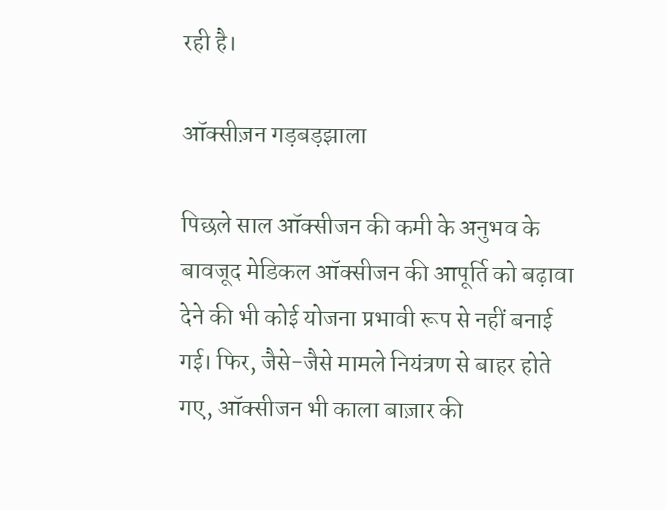रही है।

ऑक्सीज़न गड़बड़झाला

पिछले साल ऑक्सीजन की कमी के अनुभव के बावजूद मेडिकल ऑक्सीजन की आपूर्ति को बढ़ावा देने की भी कोई योजना प्रभावी रूप से नहीं बनाई गई। फिर, जैसे-जैसे मामले नियंत्रण से बाहर होते गए, ऑक्सीजन भी काला बाज़ार की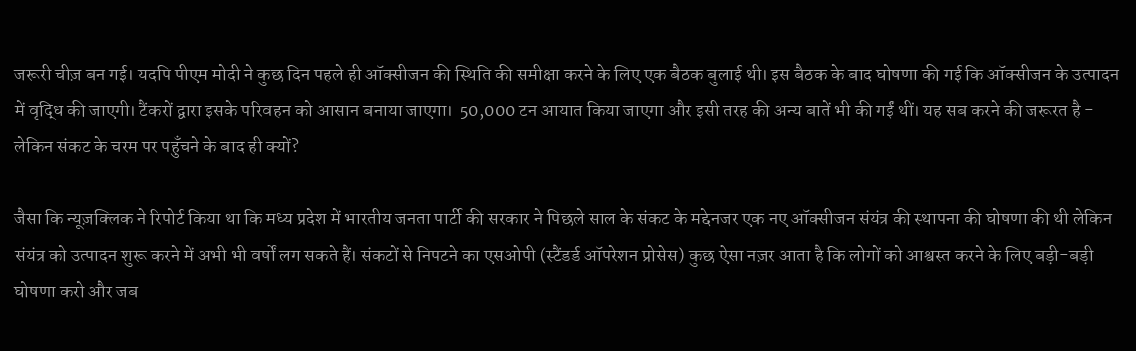जरूरी चीज़ बन गई। यदपि पीएम मोदी ने कुछ दिन पहले ही ऑक्सीजन की स्थिति की समीक्षा करने के लिए एक बैठक बुलाई थी। इस बैठक के बाद घोषणा की गई कि ऑक्सीजन के उत्पादन में वृद्धि की जाएगी। टैंकरों द्वारा इसके परिवहन को आसान बनाया जाएगा।  50,000 टन आयात किया जाएगा और इसी तरह की अन्य बातें भी की गईं थीं। यह सब करने की जरूरत है - लेकिन संकट के चरम पर पहुँचने के बाद ही क्यों?

जैसा कि न्यूज़क्लिक ने रिपोर्ट किया था कि मध्य प्रदेश में भारतीय जनता पार्टी की सरकार ने पिछले साल के संकट के मद्देनजर एक नए ऑक्सीजन संयंत्र की स्थापना की घोषणा की थी लेकिन संयंत्र को उत्पादन शुरू करने में अभी भी वर्षों लग सकते हैं। संकटों से निपटने का एसओपी (स्टैंडर्ड ऑपरेशन प्रोसेस) कुछ ऐसा नज़र आता है कि लोगों को आश्वस्त करने के लिए बड़ी-बड़ी घोषणा करो और जब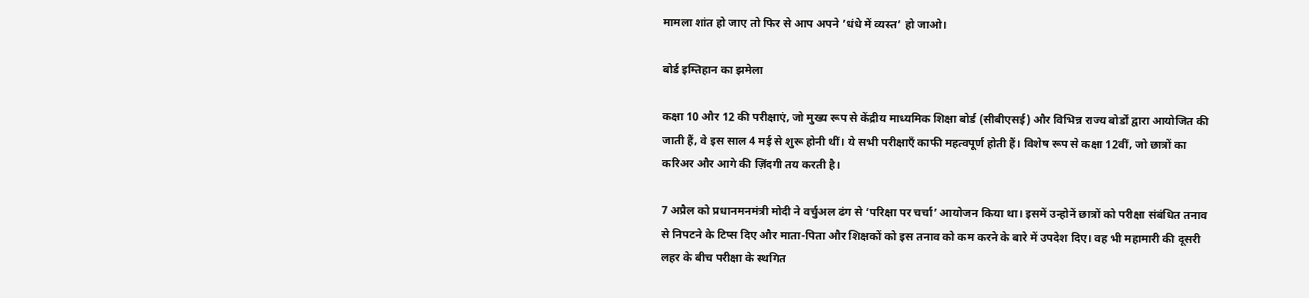मामला शांत हो जाए तो फिर से आप अपने ’धंधे में व्यस्त’ हो जाओ।

बोर्ड इम्तिहान का झमेला

कक्षा 10 और 12 की परीक्षाएं, जो मुख्य रूप से केंद्रीय माध्यमिक शिक्षा बोर्ड (सीबीएसई) और विभिन्न राज्य बोर्डों द्वारा आयोजित की जाती हैं, वे इस साल 4 मई से शुरू होनी थीं। ये सभी परीक्षाएँ काफी महत्वपूर्ण होती हैं। विशेष रूप से कक्षा 12वीं, जो छात्रों का करिअर और आगे की ज़िंदगी तय करती है।

7 अप्रैल को प्रधानमनमंत्री मोदी ने वर्चुअल ढंग से ‘परिक्षा पर चर्चा’ आयोजन किया था। इसमें उन्होनें छात्रों को परीक्षा संबंधित तनाव से निपटने के टिप्स दिए और माता-पिता और शिक्षकों को इस तनाव को कम करने के बारे में उपदेश दिए। वह भी महामारी की दूसरी लहर के बीच परीक्षा के स्थगित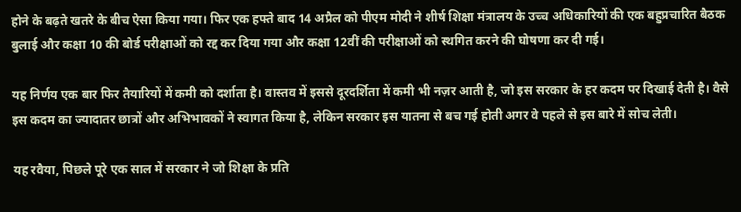होने के बढ़ते खतरे के बीच ऐसा किया गया। फिर एक हफ्ते बाद 14 अप्रैल को पीएम मोदी ने शीर्ष शिक्षा मंत्रालय के उच्च अधिकारियों की एक बहुप्रचारित बैठक बुलाई और कक्षा 10 की बोर्ड परीक्षाओं को रद्द कर दिया गया और कक्षा 12वीं की परीक्षाओं को स्थगित करने की घोषणा कर दी गई।

यह निर्णय एक बार फिर तैयारियों में कमी को दर्शाता है। वास्तव में इससे दूरदर्शिता में कमी भी नज़र आती है, जो इस सरकार के हर कदम पर दिखाई देती है। वैसे इस कदम का ज्यादातर छात्रों और अभिभावकों ने स्वागत किया है, लेकिन सरकार इस यातना से बच गई होती अगर वे पहले से इस बारे में सोच लेती।

यह रवैया, पिछले पूरे एक साल में सरकार ने जो शिक्षा के प्रति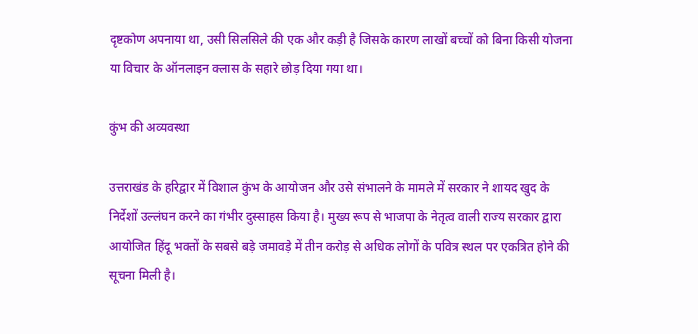दृष्टकोण अपनाया था, उसी सिलसिले की एक और कड़ी है जिसके कारण लाखों बच्चों को बिना किसी योजना या विचार के ऑनलाइन क्लास के सहारे छोड़ दिया गया था।

कुंभ की अव्यवस्था

उत्तराखंड के हरिद्वार में विशाल कुंभ के आयोजन और उसे संभालने के मामले में सरकार ने शायद खुद के निर्देशों उल्लंघन करने का गंभीर दुस्साहस किया है। मुख्य रूप से भाजपा के नेतृत्व वाली राज्य सरकार द्वारा आयोजित हिंदू भक्तों के सबसे बड़े जमावड़े में तीन करोड़ से अधिक लोगों के पवित्र स्थल पर एकत्रित होने की सूचना मिली है।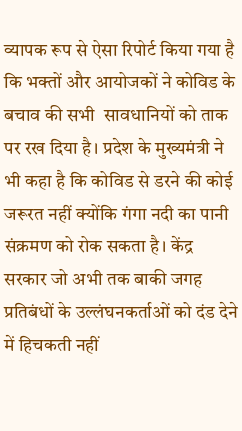व्यापक रूप से ऐसा रिपोर्ट किया गया है कि भक्तों और आयोजकों ने कोविड के बचाव की सभी  सावधानियों को ताक पर रख दिया है। प्रदेश के मुख्यमंत्री ने भी कहा है कि कोविड से डरने की कोई जरूरत नहीं क्योंकि गंगा नदी का पानी संक्रमण को रोक सकता है। केंद्र सरकार जो अभी तक बाकी जगह प्रतिबंधों के उल्लंघनकर्ताओं को दंड देने में हिचकती नहीं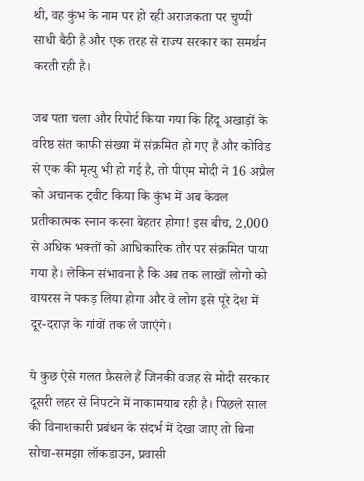थी, वह कुंभ के नाम पर हो रही अराजकता पर चुप्पी साधी बैठी है और एक तरह से राज्य सरकार का समर्थन करती रही है।

जब पता चला और रिपोर्ट किया गया कि हिंदू अखाड़ों के वरिष्ठ संत काफी संख्या में संक्रमित हो गए हैं और कोविड से एक की मृत्यु भी हो गई है, तो पीएम मोदी ने 16 अप्रैल को अचानक ट्वीट किया कि कुंभ में अब केवल प्रतीकात्मक स्नान करना बेहतर होगा! इस बीच, 2,000 से अधिक भक्तों को आधिकारिक तौर पर संक्रमित पाया गया है। लेकिन संभावना है कि अब तक लाखों लोगो को वायरस ने पकड़ लिया होगा और वे लोग इसे पूरे देश में दूर-दराज़ के गांवों तक ले जाएंगे।

ये कुछ ऐसे गलत फ़ैसले हैं जिनकी वजह से मोदी सरकार दूसरी लहर से निपटने में नाकामयाब रही है। पिछले साल की विनाशकारी प्रबंधन के संदर्भ में देखा जाए तो बिना सोचा-समझा लॉकडाउन, प्रवासी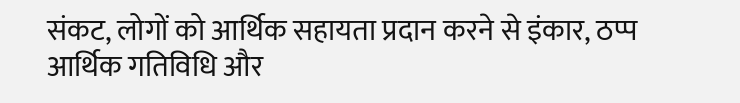संकट, लोगों को आर्थिक सहायता प्रदान करने से इंकार, ठप्प आर्थिक गतिविधि और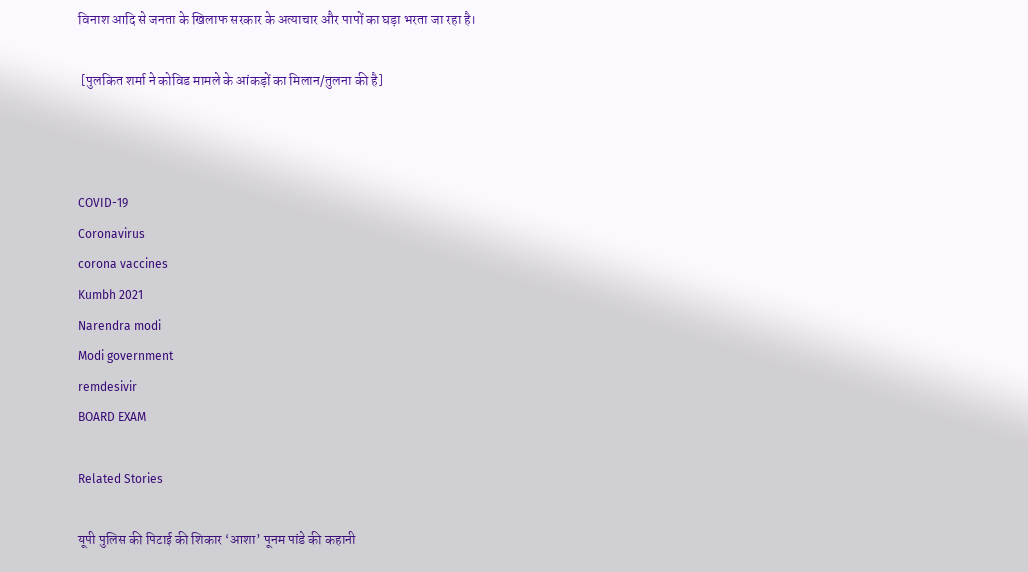विनाश आदि से जनता के खिलाफ सरकार के अत्याचार और पापों का घड़ा भरता जा रहा है।

 [पुलकित शर्मा ने कोविड मामले के आंकड़ों का मिलान/तुलना की है]



COVID-19
Coronavirus
corona vaccines
Kumbh 2021
Narendra modi
Modi government
remdesivir
BOARD EXAM

Related Stories

यूपी पुलिस की पिटाई की शिकार ‘आशा’ पूनम पांडे की कहानी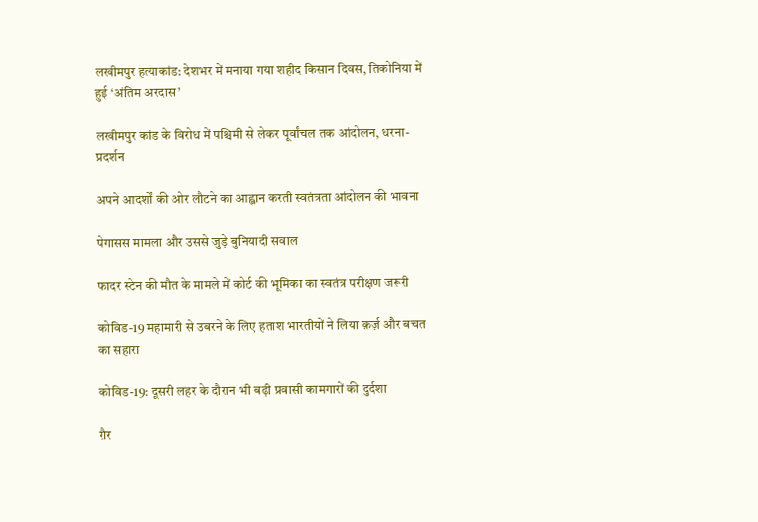लखीमपुर हत्याकांड: देशभर में मनाया गया शहीद किसान दिवस, तिकोनिया में हुई ‘अंतिम अरदास’

लखीमपुर कांड के विरोध में पश्चिमी से लेकर पूर्वांचल तक आंदोलन, धरना-प्रदर्शन

अपने आदर्शों की ओर लौटने का आह्वान करती स्वतंत्रता आंदोलन की भावना

पेगासस मामला और उससे जुड़े बुनियादी सवाल

फादर स्टेन की मौत के मामले में कोर्ट की भूमिका का स्वतंत्र परीक्षण जरूरी

कोविड-19 महामारी से उबरने के लिए हताश भारतीयों ने लिया क़र्ज़ और बचत का सहारा

कोविड-19: दूसरी लहर के दौरान भी बढ़ी प्रवासी कामगारों की दुर्दशा

ग़ैर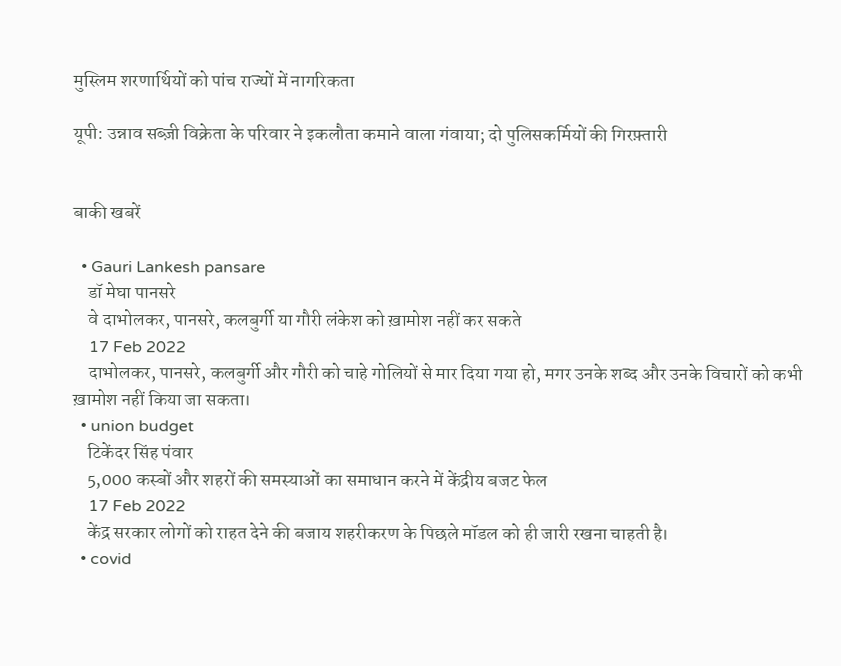मुस्लिम शरणार्थियों को पांच राज्यों में नागरिकता

यूपी: उन्नाव सब्ज़ी विक्रेता के परिवार ने इकलौता कमाने वाला गंवाया; दो पुलिसकर्मियों की गिरफ़्तारी


बाकी खबरें

  • Gauri Lankesh pansare
    डॉ मेघा पानसरे
    वे दाभोलकर, पानसरे, कलबुर्गी या गौरी लंकेश को ख़ामोश नहीं कर सकते
    17 Feb 2022
    दाभोलकर, पानसरे, कलबुर्गी और गौरी को चाहे गोलियों से मार दिया गया हो, मगर उनके शब्द और उनके विचारों को कभी ख़ामोश नहीं किया जा सकता।
  • union budget
    टिकेंदर सिंह पंवार
    5,000 कस्बों और शहरों की समस्याओं का समाधान करने में केंद्रीय बजट फेल
    17 Feb 2022
    केंद्र सरकार लोगों को राहत देने की बजाय शहरीकरण के पिछले मॉडल को ही जारी रखना चाहती है।
  • covid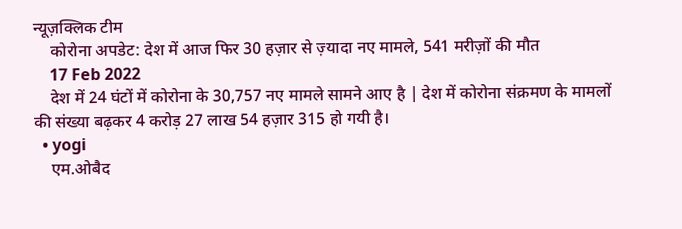न्यूज़क्लिक टीम
    कोरोना अपडेट: देश में आज फिर 30 हज़ार से ज़्यादा नए मामले, 541 मरीज़ों की मौत
    17 Feb 2022
    देश में 24 घंटों में कोरोना के 30,757 नए मामले सामने आए है | देश में कोरोना संक्रमण के मामलों की संख्या बढ़कर 4 करोड़ 27 लाख 54 हज़ार 315 हो गयी है।
  • yogi
    एम.ओबैद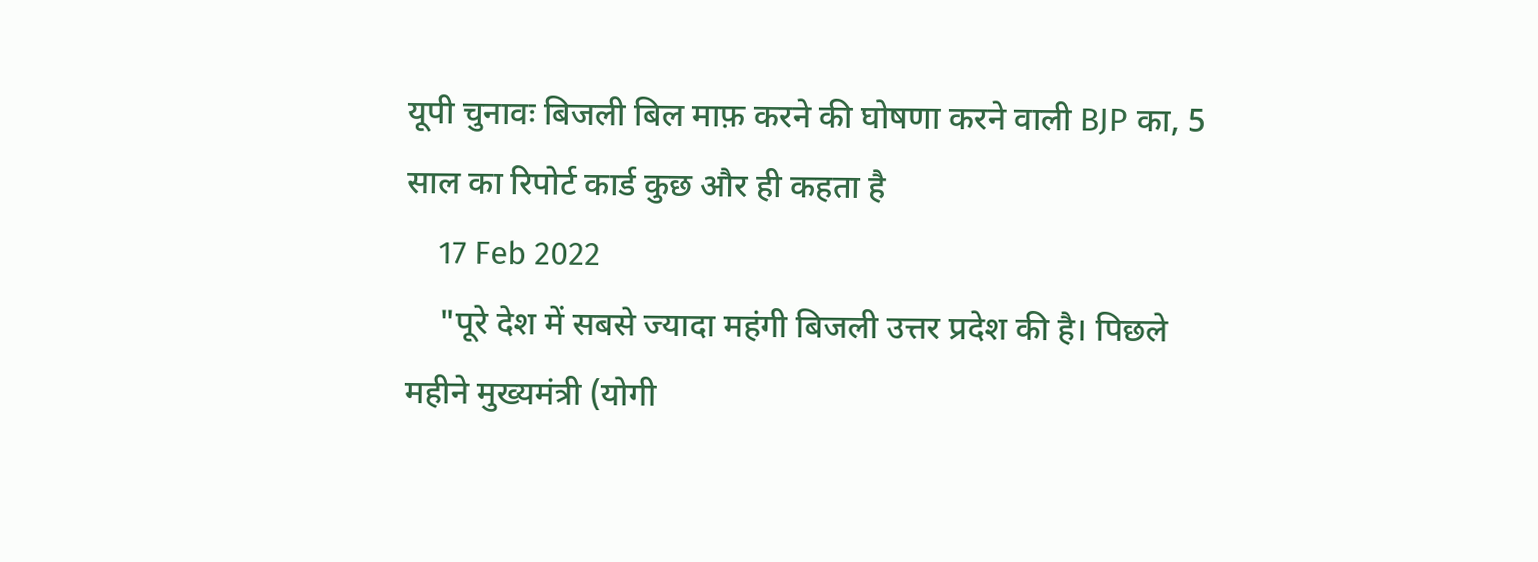यूपी चुनावः बिजली बिल माफ़ करने की घोषणा करने वाली BJP का, 5 साल का रिपोर्ट कार्ड कुछ और ही कहता है
    17 Feb 2022
    "पूरे देश में सबसे ज्यादा महंगी बिजली उत्तर प्रदेश की है। पिछले महीने मुख्यमंत्री (योगी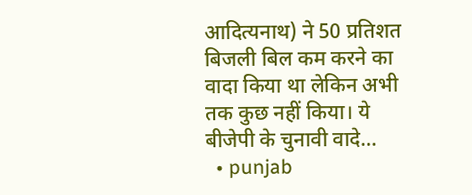आदित्यनाथ) ने 50 प्रतिशत बिजली बिल कम करने का वादा किया था लेकिन अभी तक कुछ नहीं किया। ये बीजेपी के चुनावी वादे…
  • punjab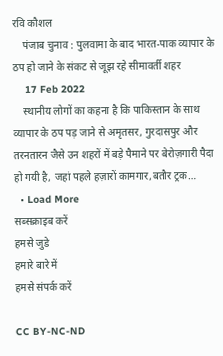रवि कौशल
    पंजाब चुनाव : पुलवामा के बाद भारत-पाक व्यापार के ठप हो जाने के संकट से जूझ रहे सीमावर्ती शहर
    17 Feb 2022
    स्थानीय लोगों का कहना है कि पाकिस्तान के साथ व्यापार के ठप पड़ जाने से अमृतसर, गुरदासपुर और तरनतारन जैसे उन शहरों में बड़े पैमाने पर बेरोज़गारी पैदा हो गयी है, जहां पहले हज़ारों कामगार,बतौर ट्रक…
  • Load More
सब्सक्राइब करें
हमसे जुडे
हमारे बारे में
हमसे संपर्क करें

CC BY-NC-ND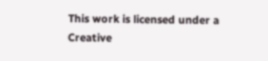This work is licensed under a Creative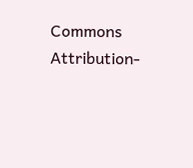Commons Attribution-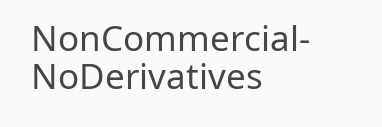NonCommercial-NoDerivatives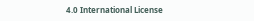4.0 International License